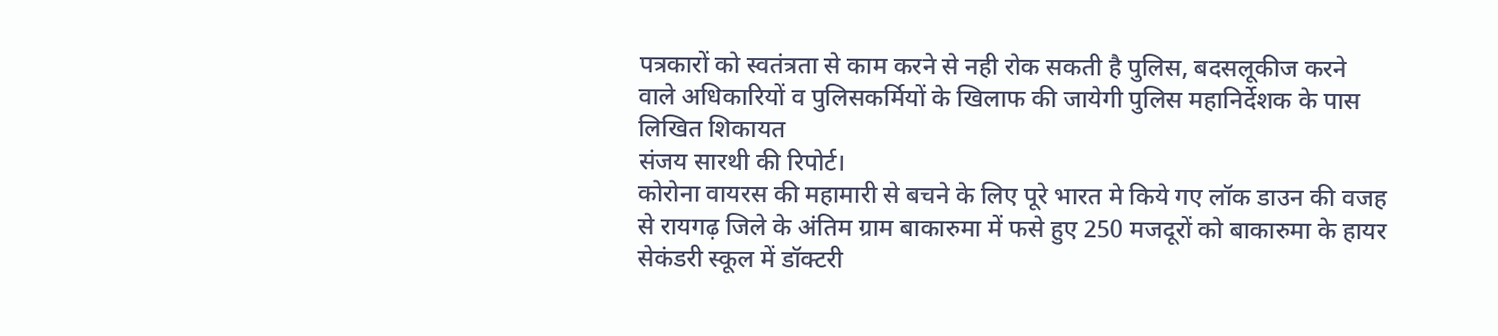पत्रकारों को स्वतंत्रता से काम करने से नही रोक सकती है पुलिस, बदसलूकीज करने वाले अधिकारियों व पुलिसकर्मियों के खिलाफ की जायेगी पुलिस महानिर्देशक के पास लिखित शिकायत
संजय सारथी की रिपोर्ट।
कोरोना वायरस की महामारी से बचने के लिए पूरे भारत मे किये गए लॉक डाउन की वजह से रायगढ़ जिले के अंतिम ग्राम बाकारुमा में फसे हुए 250 मजदूरों को बाकारुमा के हायर सेकंडरी स्कूल में डॉक्टरी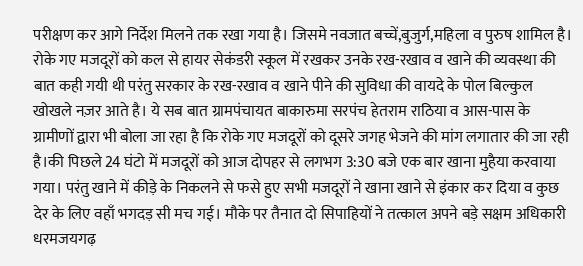परीक्षण कर आगे निर्देश मिलने तक रखा गया है। जिसमे नवजात बच्चें,बुजुर्ग,महिला व पुरुष शामिल है। रोके गए मजदूरों को कल से हायर सेकंडरी स्कूल में रखकर उनके रख-रखाव व खाने की व्यवस्था की बात कही गयी थी परंतु सरकार के रख-रखाव व खाने पीने की सुविधा की वायदे के पोल बिल्कुल खोखले नज़र आते है। ये सब बात ग्रामपंचायत बाकारुमा सरपंच हेतराम राठिया व आस-पास के ग्रामीणों द्वारा भी बोला जा रहा है कि रोके गए मजदूरों को दूसरे जगह भेजने की मांग लगातार की जा रही है।की पिछले 24 घंटो में मजदूरों को आज दोपहर से लगभग 3:30 बजे एक बार खाना मुहैया करवाया गया। परंतु खाने में कीड़े के निकलने से फसे हुए सभी मजदूरों ने खाना खाने से इंकार कर दिया व कुछ देर के लिए वहाँ भगदड़ सी मच गई। मौके पर तैनात दो सिपाहियों ने तत्काल अपने बड़े सक्षम अधिकारी धरमजयगढ़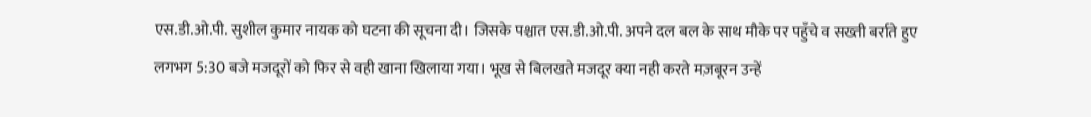एस.डी.ओ.पी. सुशील कुमार नायक को घटना की सूचना दी। जिसके पश्चात एस.डी.ओ.पी. अपने दल बल के साथ मौके पर पहुँचे व सख्ती बर्राते हुए लगभग 5:30 बजे मजदूरों को फिर से वही खाना खिलाया गया। भूख से बिलखते मजदूर क्या नही करते मज़बूरन उन्हें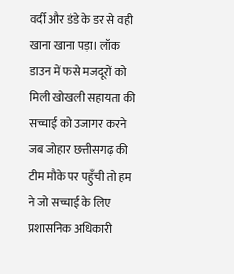वर्दी और डंडे के डर से वही खाना खाना पड़ा। लॉक डाउन में फसे मजदूरों को मिली खोखली सहायता की सच्चाई को उजागर करने जब जोहार छत्तीसगढ़ की टीम मौके पर पहुँची तो हम ने जो सच्चाई के लिए प्रशासनिक अधिकारी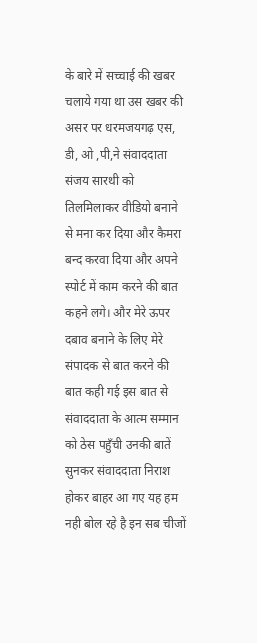के बारे में सच्चाई की खबर चलाये गया था उस खबर की असर पर धरमजयगढ़ एस, डी, ओ ,पी,ने संवाददाता संजय सारथी को तिलमिलाकर वीडियो बनाने से मना कर दिया और कैमरा बन्द करवा दिया और अपने स्पोर्ट में काम करने की बात कहने लगे। और मेरे ऊपर दबाव बनाने के लिए मेरे संपादक से बात करने की बात कही गई इस बात से संवाददाता के आत्म सम्मान को ठेस पहुँची उनकी बातें सुनकर संवाददाता निराश होकर बाहर आ गए यह हम नही बोल रहे है इन सब चीजों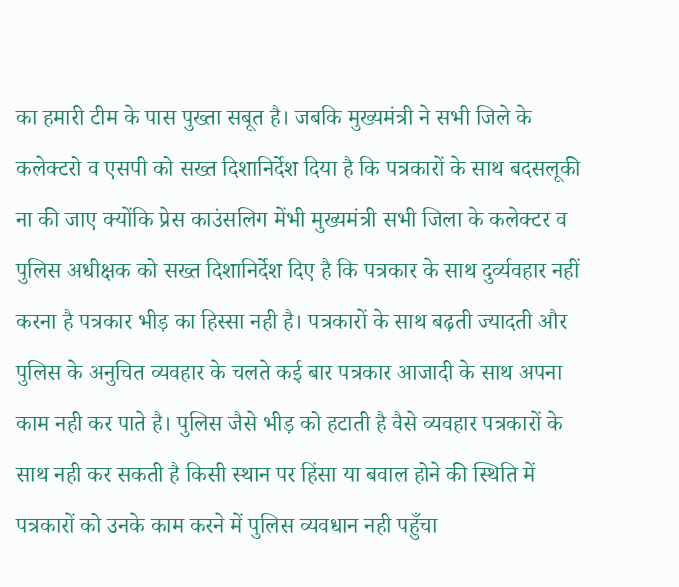का हमारी टीम के पास पुख्ता सबूत है। जबकि मुख्यमंत्री ने सभी जिले के कलेक्टरो व एसपी को सख्त दिशानिर्देश दिया है कि पत्रकारों के साथ बदसलूकी ना की जाए क्योंकि प्रेस काउंसलिग मेंभी मुख्यमंत्री सभी जिला के कलेक्टर व पुलिस अधीक्षक को सख्त दिशानिर्देश दिए है कि पत्रकार के साथ दुर्व्यवहार नहीं करना है पत्रकार भीड़ का हिस्सा नही है। पत्रकारों के साथ बढ़ती ज्यादती और पुलिस के अनुचित व्यवहार के चलते कई बार पत्रकार आजादी के साथ अपना काम नही कर पाते है। पुलिस जैसे भीड़ को हटाती है वैसे व्यवहार पत्रकारों के साथ नही कर सकती है किसी स्थान पर हिंसा या बवाल होने की स्थिति में पत्रकारों को उनके काम करने में पुलिस व्यवधान नही पहुँचा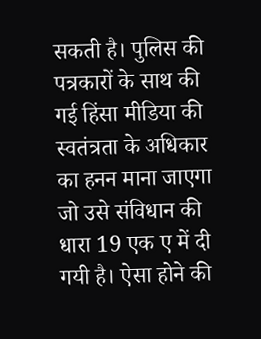सकती है। पुलिस की पत्रकारों के साथ की गई हिंसा मीडिया की स्वतंत्रता के अधिकार का हनन माना जाएगा जो उसे संविधान की धारा 19 एक ए में दी गयी है। ऐसा होने की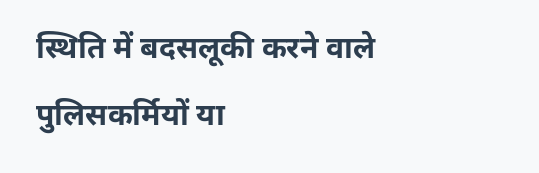स्थिति में बदसलूकी करने वाले पुलिसकर्मियों या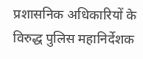प्रशासनिक अधिकारियों के विरुद्ध पुलिस महानिर्देशक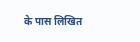के पास लिखित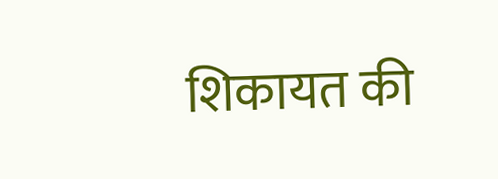शिकायत की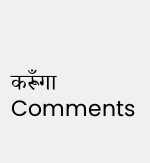करूँगा
Comments